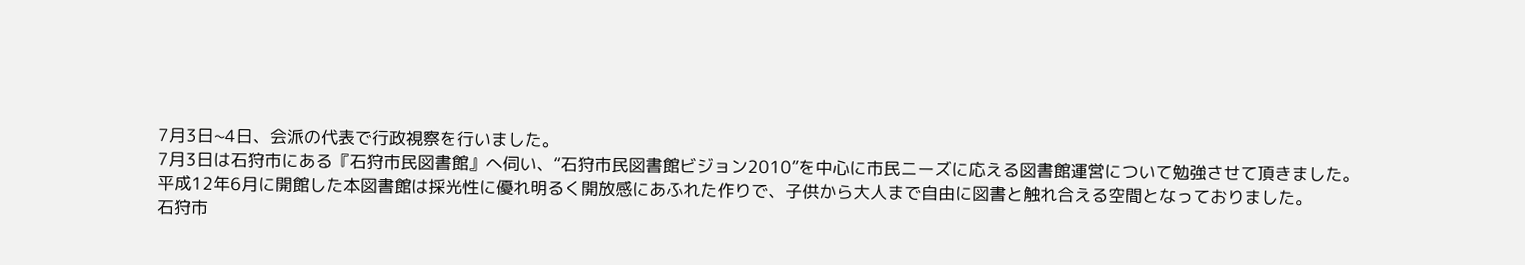7月3日~4日、会派の代表で行政視察を行いました。
7月3日は石狩市にある『石狩市民図書館』へ伺い、“石狩市民図書館ビジョン2010”を中心に市民ニーズに応える図書館運営について勉強させて頂きました。
平成12年6月に開館した本図書館は採光性に優れ明るく開放感にあふれた作りで、子供から大人まで自由に図書と触れ合える空間となっておりました。
石狩市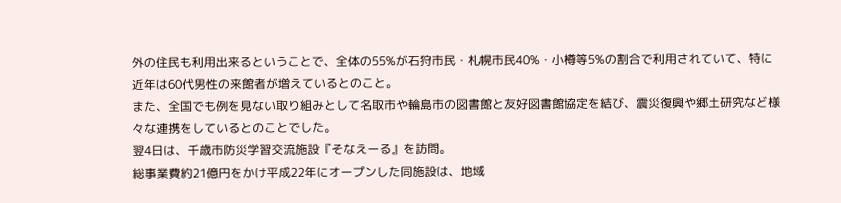外の住民も利用出来るということで、全体の55%が石狩市民・札幌市民40%・小樽等5%の割合で利用されていて、特に近年は60代男性の来館者が増えているとのこと。
また、全国でも例を見ない取り組みとして名取市や輪島市の図書館と友好図書館協定を結び、震災復興や郷土研究など様々な連携をしているとのことでした。
翌4日は、千歳市防災学習交流施設『そなえーる』を訪問。
総事業費約21億円をかけ平成22年にオープンした同施設は、地域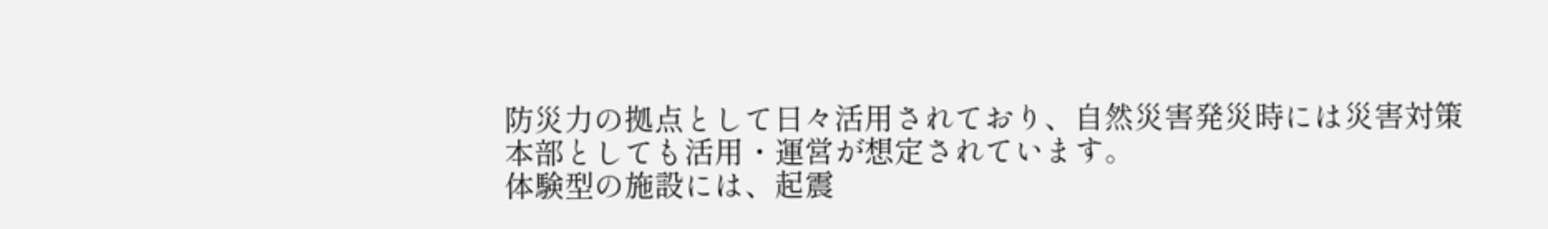防災力の拠点として日々活用されており、自然災害発災時には災害対策本部としても活用・運営が想定されています。
体験型の施設には、起震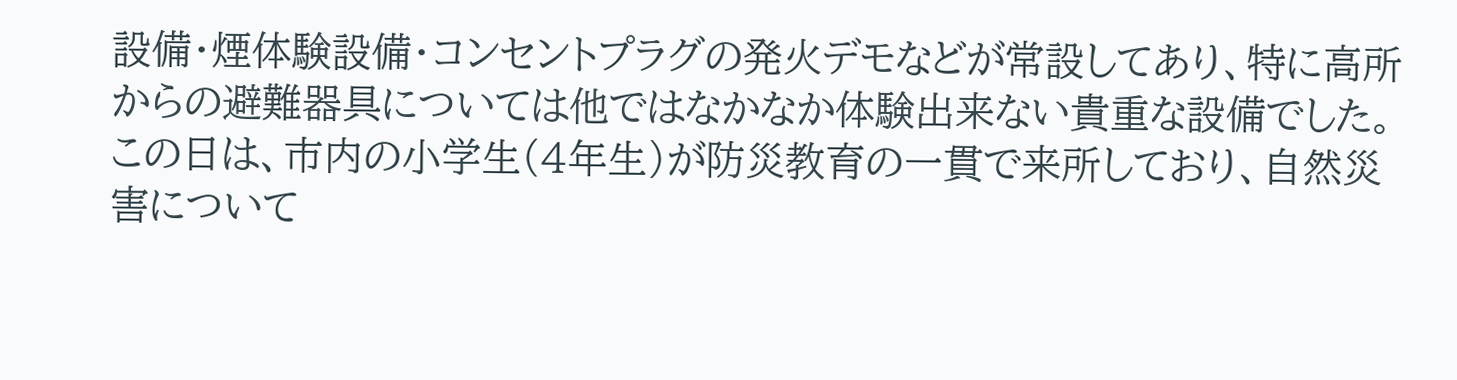設備・煙体験設備・コンセントプラグの発火デモなどが常設してあり、特に高所からの避難器具については他ではなかなか体験出来ない貴重な設備でした。
この日は、市内の小学生(4年生)が防災教育の一貫で来所しており、自然災害について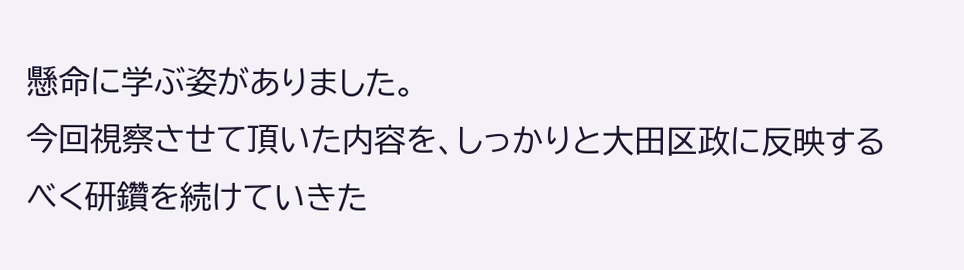懸命に学ぶ姿がありました。
今回視察させて頂いた内容を、しっかりと大田区政に反映するべく研鑽を続けていきた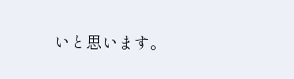いと思います。